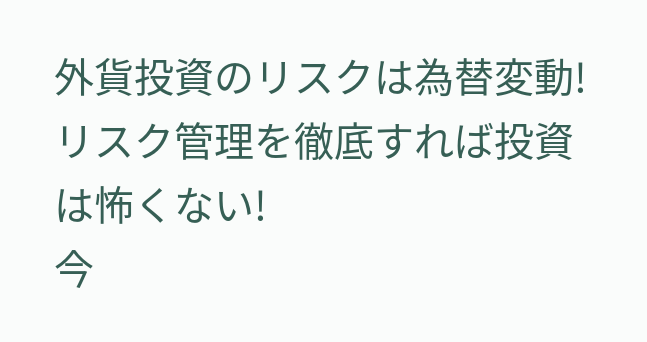外貨投資のリスクは為替変動!
リスク管理を徹底すれば投資は怖くない!
今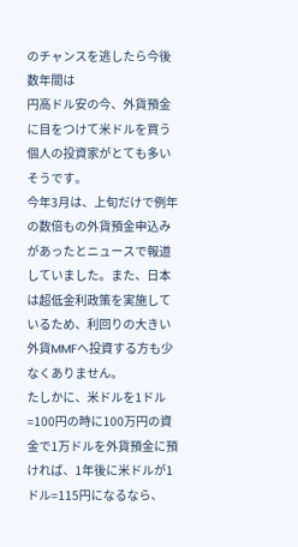のチャンスを逃したら今後数年間は
円高ドル安の今、外貨預金に目をつけて米ドルを買う個人の投資家がとても多いそうです。
今年3月は、上旬だけで例年の数倍もの外貨預金申込みがあったとニュースで報道していました。また、日本は超低金利政策を実施しているため、利回りの大きい外貨MMFへ投資する方も少なくありません。
たしかに、米ドルを1ドル=100円の時に100万円の資金で1万ドルを外貨預金に預ければ、1年後に米ドルが1ドル=115円になるなら、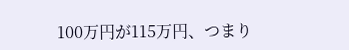100万円が115万円、つまり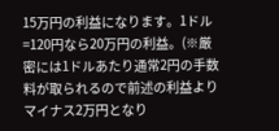15万円の利益になります。1ドル=120円なら20万円の利益。(※厳密には1ドルあたり通常2円の手数料が取られるので前述の利益よりマイナス2万円となり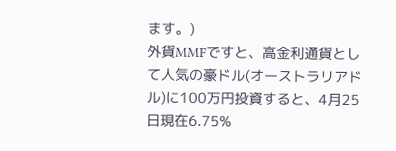ます。)
外貨MMFですと、高金利通貨として人気の豪ドル(オーストラリアドル)に100万円投資すると、4月25日現在6.75%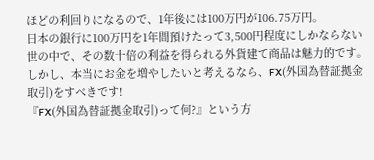ほどの利回りになるので、1年後には100万円が106.75万円。
日本の銀行に100万円を1年間預けたって3,500円程度にしかならない世の中で、その数十倍の利益を得られる外貨建て商品は魅力的です。
しかし、本当にお金を増やしたいと考えるなら、FX(外国為替証拠金取引)をすべきです!
『FX(外国為替証拠金取引)って何?』という方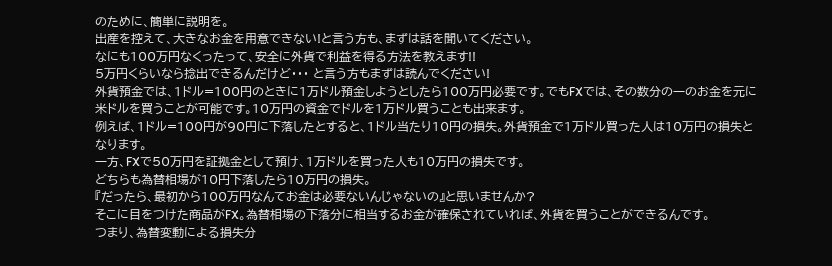のために、簡単に説明を。
出産を控えて、大きなお金を用意できない!と言う方も、まずは話を聞いてください。
なにも100万円なくったって、安全に外貨で利益を得る方法を教えます!!
5万円くらいなら捻出できるんだけど・・・ と言う方もまずは読んでください!
外貨預金では、1ドル=100円のときに1万ドル預金しようとしたら100万円必要です。でもFXでは、その数分の一のお金を元に米ドルを買うことが可能です。10万円の資金でドルを1万ドル買うことも出来ます。
例えば、1ドル=100円が90円に下落したとすると、1ドル当たり10円の損失。外貨預金で1万ドル買った人は10万円の損失となります。
一方、FXで50万円を証拠金として預け、1万ドルを買った人も10万円の損失です。
どちらも為替相場が10円下落したら10万円の損失。
『だったら、最初から100万円なんてお金は必要ないんじゃないの』と思いませんか?
そこに目をつけた商品がFX。為替相場の下落分に相当するお金が確保されていれば、外貨を買うことができるんです。
つまり、為替変動による損失分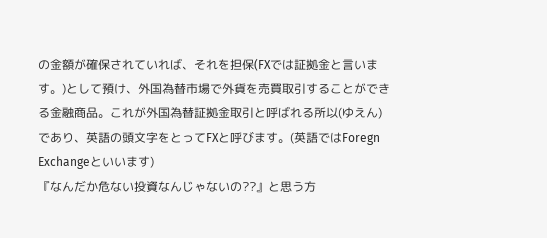の金額が確保されていれば、それを担保(FXでは証拠金と言います。)として預け、外国為替市場で外貨を売買取引することができる金融商品。これが外国為替証拠金取引と呼ばれる所以(ゆえん)であり、英語の頭文字をとってFXと呼びます。(英語ではForegn Exchangeといいます)
『なんだか危ない投資なんじゃないの??』と思う方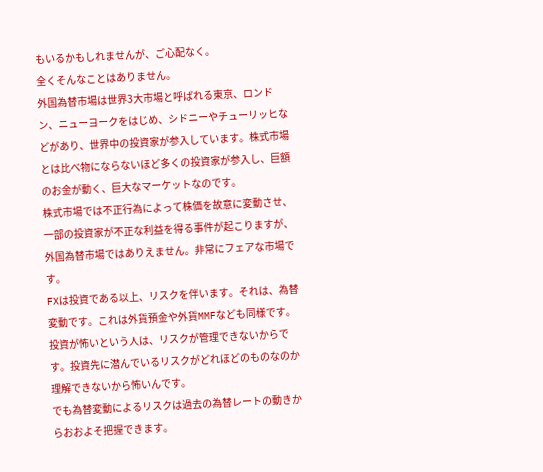もいるかもしれませんが、ご心配なく。
全くそんなことはありません。
外国為替市場は世界3大市場と呼ばれる東京、ロンドン、ニューヨークをはじめ、シドニーやチューリッヒなどがあり、世界中の投資家が参入しています。株式市場とは比べ物にならないほど多くの投資家が参入し、巨額のお金が動く、巨大なマーケットなのです。
株式市場では不正行為によって株価を故意に変動させ、一部の投資家が不正な利益を得る事件が起こりますが、外国為替市場ではありえません。非常にフェアな市場です。
FXは投資である以上、リスクを伴います。それは、為替変動です。これは外貨預金や外貨MMFなども同様です。
投資が怖いという人は、リスクが管理できないからです。投資先に潜んでいるリスクがどれほどのものなのか理解できないから怖いんです。
でも為替変動によるリスクは過去の為替レートの動きからおおよそ把握できます。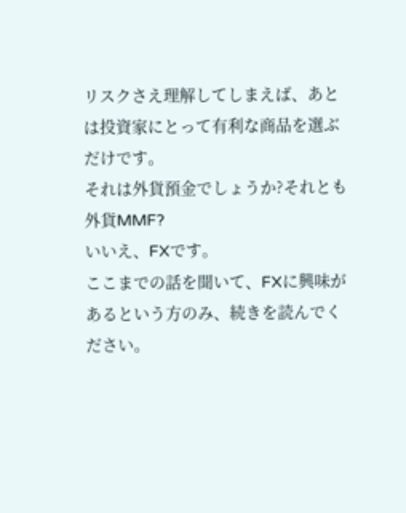リスクさえ理解してしまえば、あとは投資家にとって有利な商品を選ぶだけです。
それは外貨預金でしょうか?それとも外貨MMF?
いいえ、FXです。
ここまでの話を聞いて、FXに興味があるという方のみ、続きを読んでください。